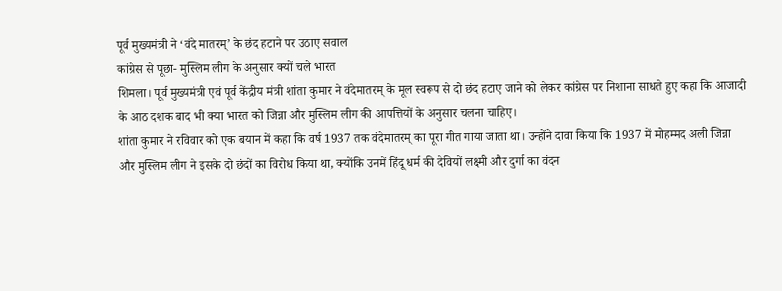पूर्व मुख्यमंत्री ने ‘वंदे मातरम्’ के छंद हटाने पर उठाए सवाल
कांग्रेस से पूछा- मुस्लिम लीग के अनुसार क्यों चले भारत
शिमला। पूर्व मुख्यमंत्री एवं पूर्व केंद्रीय मंत्री शांता कुमार ने वंदेमातरम् के मूल स्वरूप से दो छंद हटाए जाने को लेकर कांग्रेस पर निशाना साधते हुए कहा कि आजादी के आठ दशक बाद भी क्या भारत को जिन्ना और मुस्लिम लीग की आपत्तियों के अनुसार चलना चाहिए।
शांता कुमार ने रविवार को एक बयान में कहा कि वर्ष 1937 तक वंदेमातरम् का पूरा गीत गाया जाता था। उन्होंने दावा किया कि 1937 में मोहम्मद अली जिन्ना और मुस्लिम लीग ने इसके दो छंदों का विरोध किया था, क्योंकि उनमें हिंदू धर्म की देवियों लक्ष्मी और दुर्गा का वंदन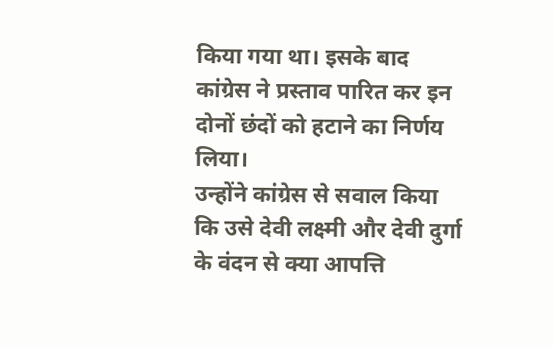किया गया था। इसके बाद कांग्रेस ने प्रस्ताव पारित कर इन दोनों छंदों को हटाने का निर्णय लिया।
उन्होंने कांग्रेस से सवाल किया कि उसे देवी लक्ष्मी और देवी दुर्गा के वंदन से क्या आपत्ति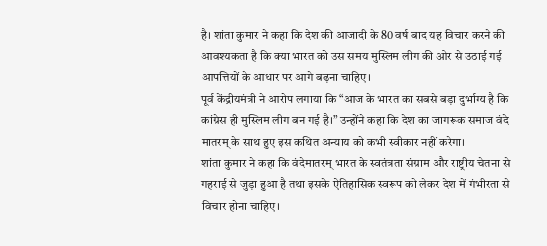है। शांता कुमार ने कहा कि देश की आजादी के 80 वर्ष बाद यह विचार करने की आवश्यकता है कि क्या भारत को उस समय मुस्लिम लीग की ओर से उठाई गई आपत्तियों के आधार पर आगे बढ़ना चाहिए।
पूर्व केंद्रीयमंत्री ने आरोप लगाया कि “आज के भारत का सबसे बड़ा दुर्भाग्य है कि कांग्रेस ही मुस्लिम लीग बन गई है।” उन्होंने कहा कि देश का जागरूक समाज वंदे मातरम् के साथ हुए इस कथित अन्याय को कभी स्वीकार नहीं करेगा।
शांता कुमार ने कहा कि वंदेमातरम् भारत के स्वतंत्रता संग्राम और राष्ट्रीय चेतना से गहराई से जुड़ा हुआ है तथा इसके ऐतिहासिक स्वरूप को लेकर देश में गंभीरता से विचार होना चाहिए।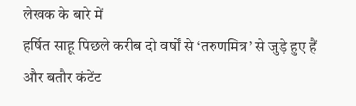लेखक के बारे में
हर्षित साहू पिछले करीब दो वर्षों से ‘तरुणमित्र’ से जुड़े हुए हैं और बतौर कंटेंट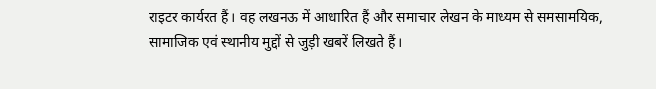राइटर कार्यरत हैं। वह लखनऊ में आधारित हैं और समाचार लेखन के माध्यम से समसामयिक, सामाजिक एवं स्थानीय मुद्दों से जुड़ी खबरें लिखते हैं।